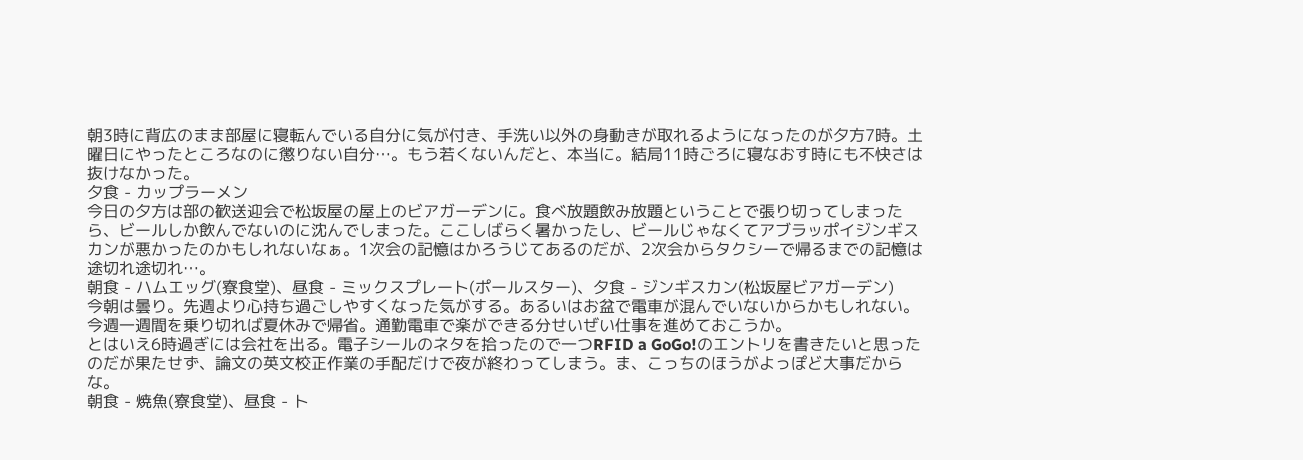朝3時に背広のまま部屋に寝転んでいる自分に気が付き、手洗い以外の身動きが取れるようになったのが夕方7時。土曜日にやったところなのに懲りない自分…。もう若くないんだと、本当に。結局11時ごろに寝なおす時にも不快さは抜けなかった。
夕食 - カップラーメン
今日の夕方は部の歓送迎会で松坂屋の屋上のビアガーデンに。食べ放題飲み放題ということで張り切ってしまったら、ビールしか飲んでないのに沈んでしまった。ここしばらく暑かったし、ビールじゃなくてアブラッポイジンギスカンが悪かったのかもしれないなぁ。1次会の記憶はかろうじてあるのだが、2次会からタクシーで帰るまでの記憶は途切れ途切れ…。
朝食 - ハムエッグ(寮食堂)、昼食 - ミックスプレート(ポールスター)、夕食 - ジンギスカン(松坂屋ビアガーデン)
今朝は曇り。先週より心持ち過ごしやすくなった気がする。あるいはお盆で電車が混んでいないからかもしれない。今週一週間を乗り切れば夏休みで帰省。通勤電車で楽ができる分せいぜい仕事を進めておこうか。
とはいえ6時過ぎには会社を出る。電子シールのネタを拾ったので一つRFID a GoGo!のエントリを書きたいと思ったのだが果たせず、論文の英文校正作業の手配だけで夜が終わってしまう。ま、こっちのほうがよっぽど大事だからな。
朝食 - 焼魚(寮食堂)、昼食 - ト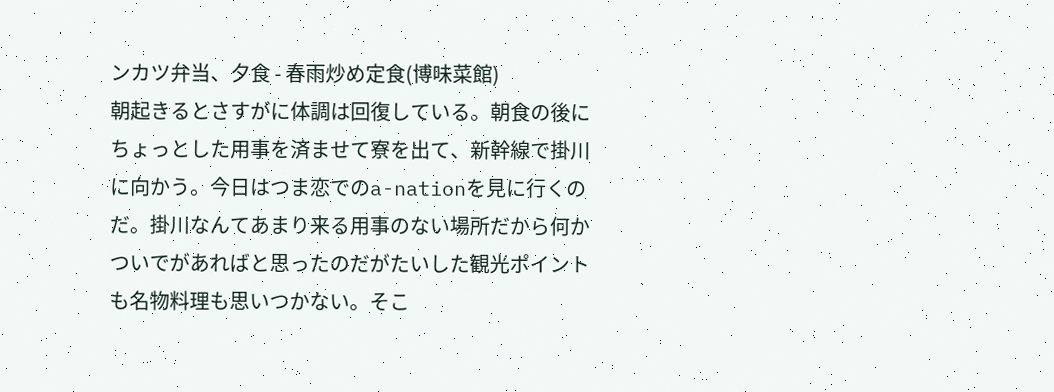ンカツ弁当、夕食 - 春雨炒め定食(博味菜館)
朝起きるとさすがに体調は回復している。朝食の後にちょっとした用事を済ませて寮を出て、新幹線で掛川に向かう。今日はつま恋でのa-nationを見に行くのだ。掛川なんてあまり来る用事のない場所だから何かついでがあればと思ったのだがたいした観光ポイントも名物料理も思いつかない。そこ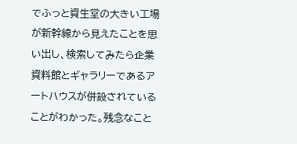でふっと資生堂の大きい工場が新幹線から見えたことを思い出し、検索してみたら企業資料館とギャラリーであるアートハウスが併設されていることがわかった。残念なこと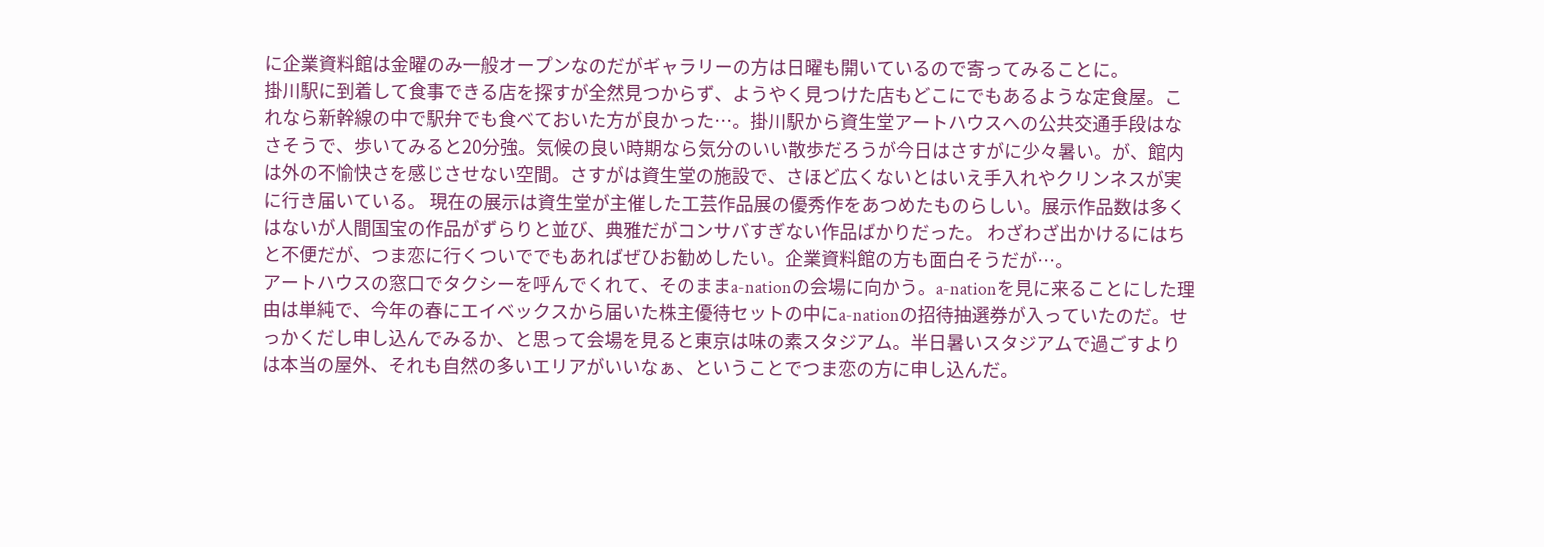に企業資料館は金曜のみ一般オープンなのだがギャラリーの方は日曜も開いているので寄ってみることに。
掛川駅に到着して食事できる店を探すが全然見つからず、ようやく見つけた店もどこにでもあるような定食屋。これなら新幹線の中で駅弁でも食べておいた方が良かった…。掛川駅から資生堂アートハウスへの公共交通手段はなさそうで、歩いてみると20分強。気候の良い時期なら気分のいい散歩だろうが今日はさすがに少々暑い。が、館内は外の不愉快さを感じさせない空間。さすがは資生堂の施設で、さほど広くないとはいえ手入れやクリンネスが実に行き届いている。 現在の展示は資生堂が主催した工芸作品展の優秀作をあつめたものらしい。展示作品数は多くはないが人間国宝の作品がずらりと並び、典雅だがコンサバすぎない作品ばかりだった。 わざわざ出かけるにはちと不便だが、つま恋に行くついででもあればぜひお勧めしたい。企業資料館の方も面白そうだが…。
アートハウスの窓口でタクシーを呼んでくれて、そのままa-nationの会場に向かう。a-nationを見に来ることにした理由は単純で、今年の春にエイベックスから届いた株主優待セットの中にa-nationの招待抽選券が入っていたのだ。せっかくだし申し込んでみるか、と思って会場を見ると東京は味の素スタジアム。半日暑いスタジアムで過ごすよりは本当の屋外、それも自然の多いエリアがいいなぁ、ということでつま恋の方に申し込んだ。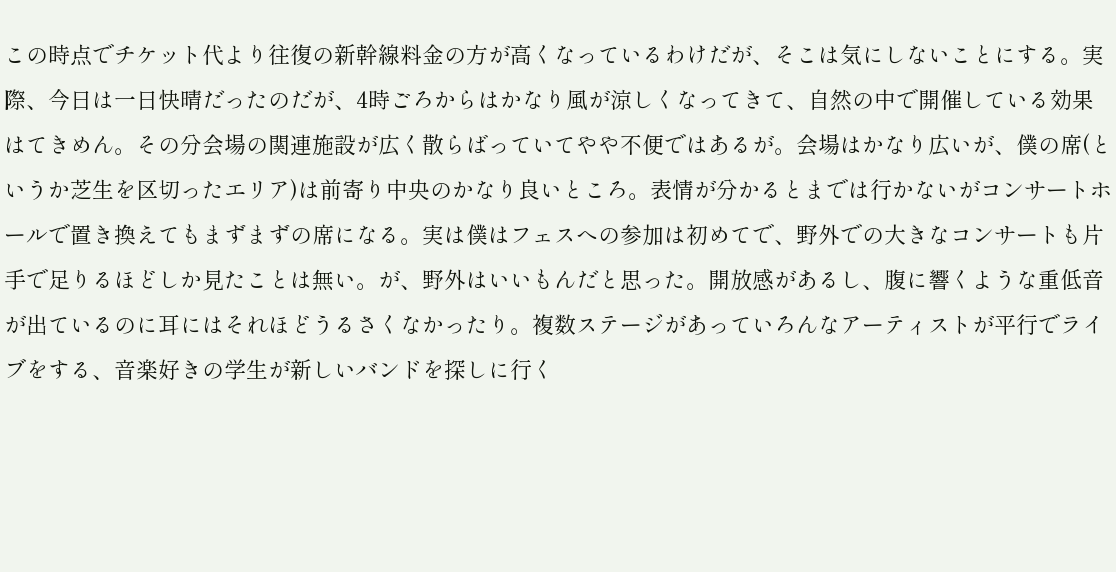この時点でチケット代より往復の新幹線料金の方が高くなっているわけだが、そこは気にしないことにする。実際、今日は一日快晴だったのだが、4時ごろからはかなり風が涼しくなってきて、自然の中で開催している効果はてきめん。その分会場の関連施設が広く散らばっていてやや不便ではあるが。会場はかなり広いが、僕の席(というか芝生を区切ったエリア)は前寄り中央のかなり良いところ。表情が分かるとまでは行かないがコンサートホールで置き換えてもまずまずの席になる。実は僕はフェスへの参加は初めてで、野外での大きなコンサートも片手で足りるほどしか見たことは無い。が、野外はいいもんだと思った。開放感があるし、腹に響くような重低音が出ているのに耳にはそれほどうるさくなかったり。複数ステージがあっていろんなアーティストが平行でライブをする、音楽好きの学生が新しいバンドを探しに行く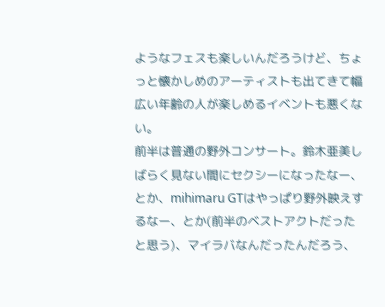ようなフェスも楽しいんだろうけど、ちょっと懐かしめのアーティストも出てきて幅広い年齢の人が楽しめるイベントも悪くない。
前半は普通の野外コンサート。鈴木亜美しばらく見ない間にセクシーになったなー、とか、mihimaru GTはやっぱり野外映えするなー、とか(前半のベストアクトだったと思う)、マイラバなんだったんだろう、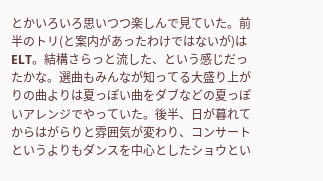とかいろいろ思いつつ楽しんで見ていた。前半のトリ(と案内があったわけではないが)はELT。結構さらっと流した、という感じだったかな。選曲もみんなが知ってる大盛り上がりの曲よりは夏っぽい曲をダブなどの夏っぽいアレンジでやっていた。後半、日が暮れてからはがらりと雰囲気が変わり、コンサートというよりもダンスを中心としたショウとい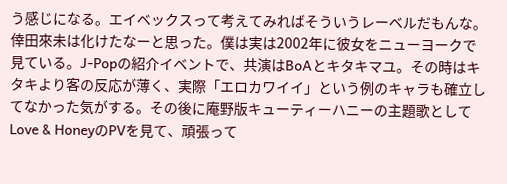う感じになる。エイベックスって考えてみればそういうレーベルだもんな。倖田來未は化けたなーと思った。僕は実は2002年に彼女をニューヨークで見ている。J-Popの紹介イベントで、共演はBoAとキタキマユ。その時はキタキより客の反応が薄く、実際「エロカワイイ」という例のキャラも確立してなかった気がする。その後に庵野版キューティーハニーの主題歌としてLove & HoneyのPVを見て、頑張って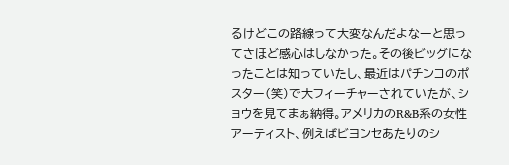るけどこの路線って大変なんだよなーと思ってさほど感心はしなかった。その後ビッグになったことは知っていたし、最近はパチンコのポスター(笑)で大フィーチャーされていたが、ショウを見てまぁ納得。アメリカのR&B系の女性アーティスト、例えばビヨンセあたりのシ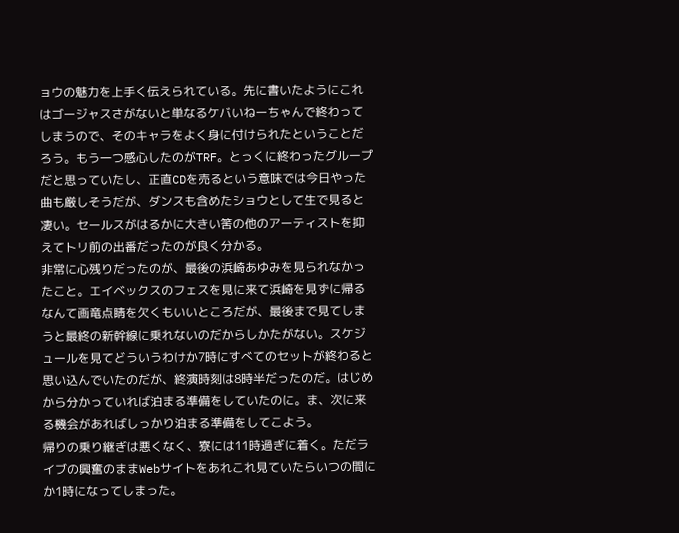ョウの魅力を上手く伝えられている。先に書いたようにこれはゴージャスさがないと単なるケバいねーちゃんで終わってしまうので、そのキャラをよく身に付けられたということだろう。もう一つ感心したのがTRF。とっくに終わったグループだと思っていたし、正直CDを売るという意味では今日やった曲も厳しそうだが、ダンスも含めたショウとして生で見ると凄い。セールスがはるかに大きい筈の他のアーティストを抑えてトリ前の出番だったのが良く分かる。
非常に心残りだったのが、最後の浜崎あゆみを見られなかったこと。エイベックスのフェスを見に来て浜崎を見ずに帰るなんて画竜点睛を欠くもいいところだが、最後まで見てしまうと最終の新幹線に乗れないのだからしかたがない。スケジュールを見てどういうわけか7時にすべてのセットが終わると思い込んでいたのだが、終演時刻は8時半だったのだ。はじめから分かっていれば泊まる準備をしていたのに。ま、次に来る機会があればしっかり泊まる準備をしてこよう。
帰りの乗り継ぎは悪くなく、寮には11時過ぎに着く。ただライブの興奮のままWebサイトをあれこれ見ていたらいつの間にか1時になってしまった。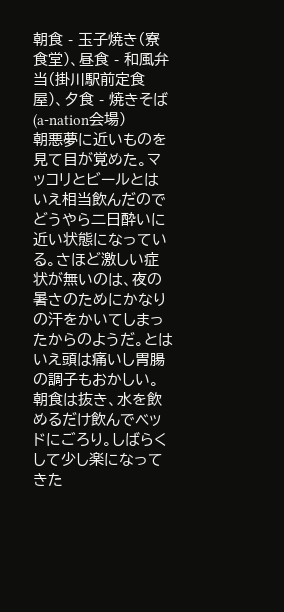朝食 - 玉子焼き(寮食堂)、昼食 - 和風弁当(掛川駅前定食屋)、夕食 - 焼きそば(a-nation会場)
朝悪夢に近いものを見て目が覚めた。マッコリとビールとはいえ相当飲んだのでどうやら二日酔いに近い状態になっている。さほど激しい症状が無いのは、夜の暑さのためにかなりの汗をかいてしまったからのようだ。とはいえ頭は痛いし胃腸の調子もおかしい。朝食は抜き、水を飲めるだけ飲んでベッドにごろり。しばらくして少し楽になってきた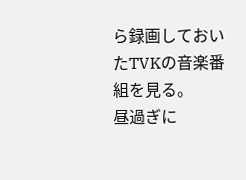ら録画しておいたTVKの音楽番組を見る。
昼過ぎに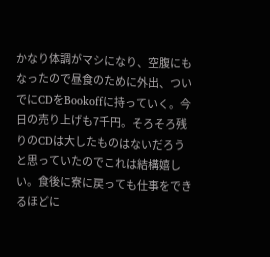かなり体調がマシになり、空腹にもなったので昼食のために外出、ついでにCDをBookoffに持っていく。今日の売り上げも7千円。そろそろ残りのCDは大したものはないだろうと思っていたのでこれは結構嬉しい。食後に寮に戻っても仕事をできるほどに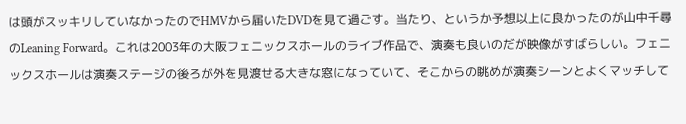は頭がスッキリしていなかったのでHMVから届いたDVDを見て過ごす。当たり、というか予想以上に良かったのが山中千尋のLeaning Forward。これは2003年の大阪フェニックスホールのライブ作品で、演奏も良いのだが映像がすばらしい。フェニックスホールは演奏ステージの後ろが外を見渡せる大きな窓になっていて、そこからの眺めが演奏シーンとよくマッチして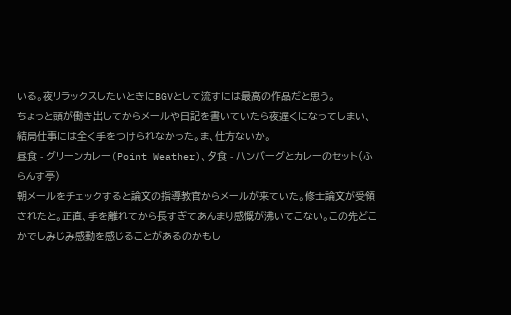いる。夜リラックスしたいときにBGVとして流すには最高の作品だと思う。
ちょっと頭が働き出してからメールや日記を書いていたら夜遅くになってしまい、結局仕事には全く手をつけられなかった。ま、仕方ないか。
昼食 - グリーンカレー(Point Weather)、夕食 - ハンバーグとカレーのセット(ふらんす亭)
朝メールをチェックすると論文の指導教官からメールが来ていた。修士論文が受領されたと。正直、手を離れてから長すぎてあんまり感慨が沸いてこない。この先どこかでしみじみ感動を感じることがあるのかもし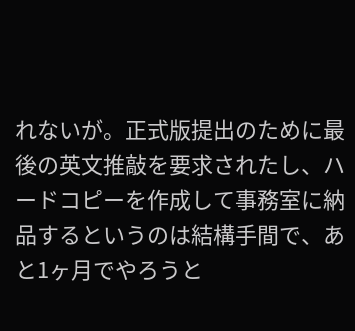れないが。正式版提出のために最後の英文推敲を要求されたし、ハードコピーを作成して事務室に納品するというのは結構手間で、あと1ヶ月でやろうと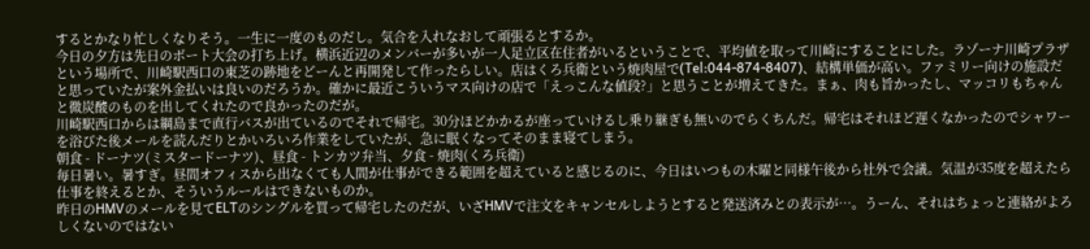するとかなり忙しくなりそう。一生に一度のものだし。気合を入れなおして頑張るとするか。
今日の夕方は先日のボート大会の打ち上げ。横浜近辺のメンバーが多いが一人足立区在住者がいるということで、平均値を取って川崎にすることにした。ラゾーナ川崎プラザという場所で、川崎駅西口の東芝の跡地をどーんと再開発して作ったらしい。店はくろ兵衛という焼肉屋で(Tel:044-874-8407)、結構単価が高い。ファミリー向けの施設だと思っていたが案外金払いは良いのだろうか。確かに最近こういうマス向けの店で「えっこんな値段?」と思うことが増えてきた。まぁ、肉も旨かったし、マッコリもちゃんと微炭酸のものを出してくれたので良かったのだが。
川崎駅西口からは綱島まで直行バスが出ているのでそれで帰宅。30分ほどかかるが座っていけるし乗り継ぎも無いのでらくちんだ。帰宅はそれほど遅くなかったのでシャワーを浴びた後メールを読んだりとかいろいろ作業をしていたが、急に眠くなってそのまま寝てしまう。
朝食 - ドーナツ(ミスタードーナツ)、昼食 - トンカツ弁当、夕食 - 焼肉(くろ兵衛)
毎日暑い。暑すぎ。昼間オフィスから出なくても人間が仕事ができる範囲を超えていると感じるのに、今日はいつもの木曜と同様午後から社外で会議。気温が35度を超えたら仕事を終えるとか、そういうルールはできないものか。
昨日のHMVのメールを見てELTのシングルを買って帰宅したのだが、いざHMVで注文をキャンセルしようとすると発送済みとの表示が…。うーん、それはちょっと連絡がよろしくないのではない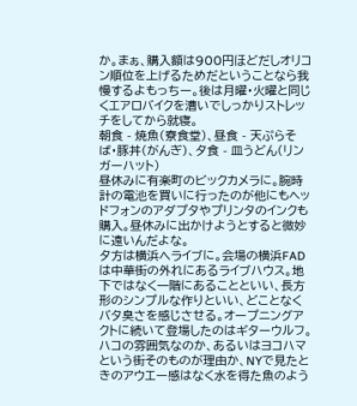か。まぁ、購入額は900円ほどだしオリコン順位を上げるためだということなら我慢するよもっちー。後は月曜・火曜と同じくエアロバイクを漕いでしっかりストレッチをしてから就寝。
朝食 - 焼魚(寮食堂)、昼食 - 天ぷらそば・豚丼(がんぎ)、夕食 - 皿うどん(リンガーハット)
昼休みに有楽町のビックカメラに。腕時計の電池を買いに行ったのが他にもヘッドフォンのアダプタやプリンタのインクも購入。昼休みに出かけようとすると微妙に遠いんだよな。
夕方は横浜へライブに。会場の横浜FADは中華街の外れにあるライブハウス。地下ではなく一階にあることといい、長方形のシンプルな作りといい、どことなくバタ臭さを感じさせる。オープニングアクトに続いて登場したのはギターウルフ。ハコの雰囲気なのか、あるいはヨコハマという街そのものが理由か、NYで見たときのアウエー感はなく水を得た魚のよう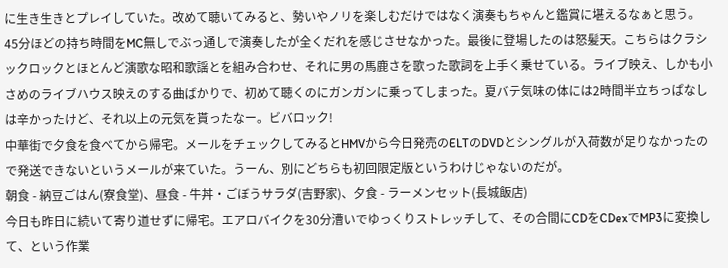に生き生きとプレイしていた。改めて聴いてみると、勢いやノリを楽しむだけではなく演奏もちゃんと鑑賞に堪えるなぁと思う。45分ほどの持ち時間をMC無しでぶっ通しで演奏したが全くだれを感じさせなかった。最後に登場したのは怒髪天。こちらはクラシックロックとほとんど演歌な昭和歌謡とを組み合わせ、それに男の馬鹿さを歌った歌詞を上手く乗せている。ライブ映え、しかも小さめのライブハウス映えのする曲ばかりで、初めて聴くのにガンガンに乗ってしまった。夏バテ気味の体には2時間半立ちっぱなしは辛かったけど、それ以上の元気を貰ったなー。ビバロック!
中華街で夕食を食べてから帰宅。メールをチェックしてみるとHMVから今日発売のELTのDVDとシングルが入荷数が足りなかったので発送できないというメールが来ていた。うーん、別にどちらも初回限定版というわけじゃないのだが。
朝食 - 納豆ごはん(寮食堂)、昼食 - 牛丼・ごぼうサラダ(吉野家)、夕食 - ラーメンセット(長城飯店)
今日も昨日に続いて寄り道せずに帰宅。エアロバイクを30分漕いでゆっくりストレッチして、その合間にCDをCDexでMP3に変換して、という作業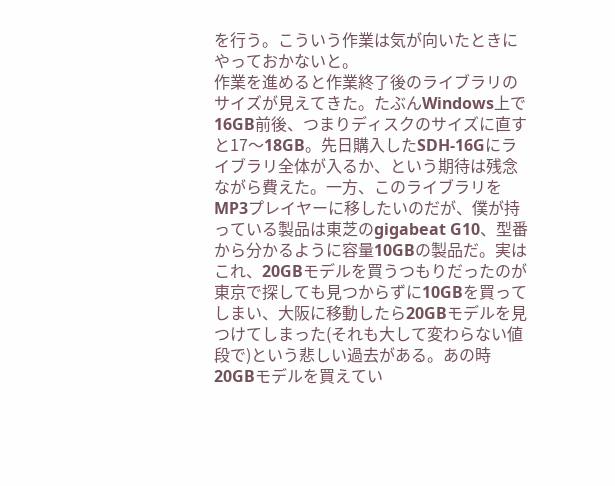を行う。こういう作業は気が向いたときにやっておかないと。
作業を進めると作業終了後のライブラリのサイズが見えてきた。たぶんWindows上で16GB前後、つまりディスクのサイズに直すと17〜18GB。先日購入したSDH-16Gにライブラリ全体が入るか、という期待は残念ながら費えた。一方、このライブラリをMP3プレイヤーに移したいのだが、僕が持っている製品は東芝のgigabeat G10、型番から分かるように容量10GBの製品だ。実はこれ、20GBモデルを買うつもりだったのが東京で探しても見つからずに10GBを買ってしまい、大阪に移動したら20GBモデルを見つけてしまった(それも大して変わらない値段で)という悲しい過去がある。あの時20GBモデルを買えてい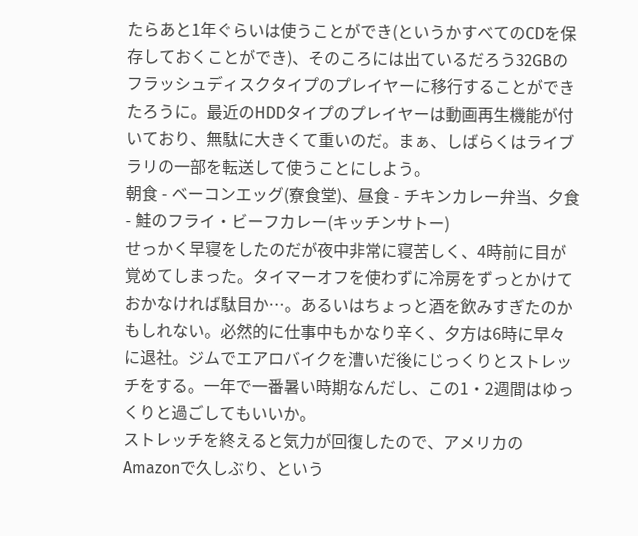たらあと1年ぐらいは使うことができ(というかすべてのCDを保存しておくことができ)、そのころには出ているだろう32GBのフラッシュディスクタイプのプレイヤーに移行することができたろうに。最近のHDDタイプのプレイヤーは動画再生機能が付いており、無駄に大きくて重いのだ。まぁ、しばらくはライブラリの一部を転送して使うことにしよう。
朝食 - ベーコンエッグ(寮食堂)、昼食 - チキンカレー弁当、夕食 - 鮭のフライ・ビーフカレー(キッチンサトー)
せっかく早寝をしたのだが夜中非常に寝苦しく、4時前に目が覚めてしまった。タイマーオフを使わずに冷房をずっとかけておかなければ駄目か…。あるいはちょっと酒を飲みすぎたのかもしれない。必然的に仕事中もかなり辛く、夕方は6時に早々に退社。ジムでエアロバイクを漕いだ後にじっくりとストレッチをする。一年で一番暑い時期なんだし、この1・2週間はゆっくりと過ごしてもいいか。
ストレッチを終えると気力が回復したので、アメリカのAmazonで久しぶり、という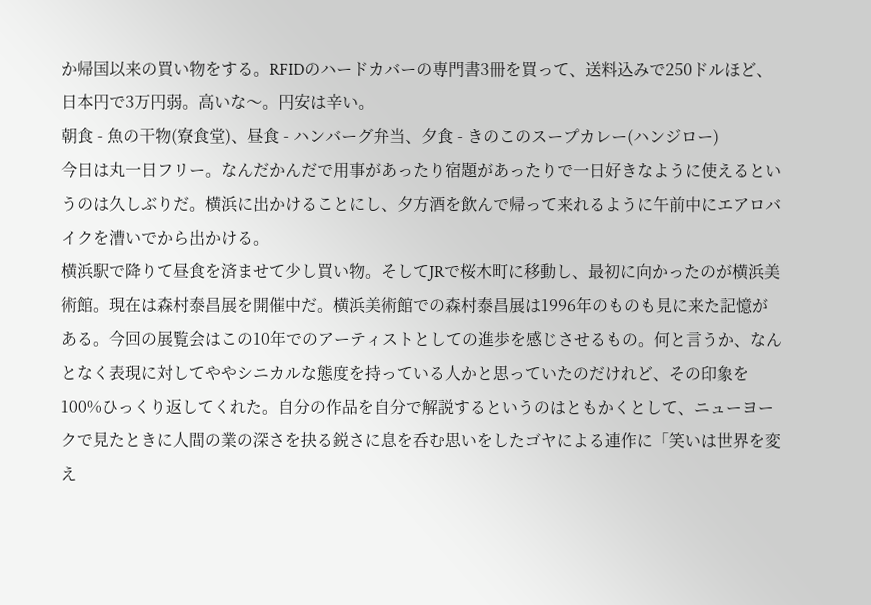か帰国以来の買い物をする。RFIDのハードカバーの専門書3冊を買って、送料込みで250ドルほど、日本円で3万円弱。高いな〜。円安は辛い。
朝食 - 魚の干物(寮食堂)、昼食 - ハンバーグ弁当、夕食 - きのこのスープカレー(ハンジロー)
今日は丸一日フリー。なんだかんだで用事があったり宿題があったりで一日好きなように使えるというのは久しぶりだ。横浜に出かけることにし、夕方酒を飲んで帰って来れるように午前中にエアロバイクを漕いでから出かける。
横浜駅で降りて昼食を済ませて少し買い物。そしてJRで桜木町に移動し、最初に向かったのが横浜美術館。現在は森村泰昌展を開催中だ。横浜美術館での森村泰昌展は1996年のものも見に来た記憶がある。今回の展覧会はこの10年でのアーティストとしての進歩を感じさせるもの。何と言うか、なんとなく表現に対してややシニカルな態度を持っている人かと思っていたのだけれど、その印象を100%ひっくり返してくれた。自分の作品を自分で解説するというのはともかくとして、ニューヨークで見たときに人間の業の深さを抉る鋭さに息を呑む思いをしたゴヤによる連作に「笑いは世界を変え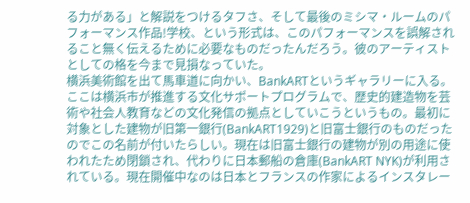る力がある」と解説をつけるタフさ、そして最後のミシマ・ルームのパフォーマンス作品!学校、という形式は、このパフォーマンスを誤解されること無く伝えるために必要なものだったんだろう。彼のアーティストとしての格を今まで見損なっていた。
横浜美術館を出て馬車道に向かい、BankARTというギャラリーに入る。ここは横浜市が推進する文化サポートプログラムで、歴史的建造物を芸術や社会人教育などの文化発信の拠点としていこうというもの。最初に対象とした建物が旧第一銀行(BankART1929)と旧富士銀行のものだったのでこの名前が付いたらしい。現在は旧富士銀行の建物が別の用途に使われたため閉鎖され、代わりに日本郵船の倉庫(BankART NYK)が利用されている。現在開催中なのは日本とフランスの作家によるインスタレー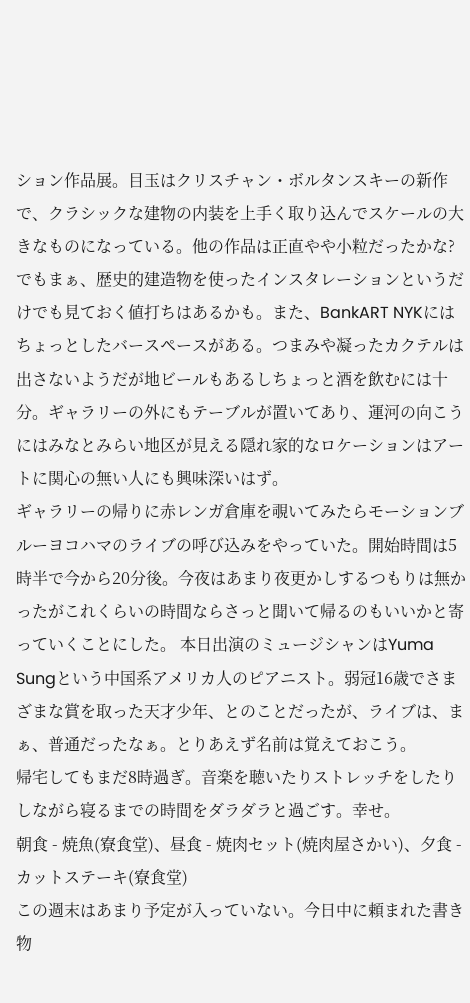ション作品展。目玉はクリスチャン・ボルタンスキーの新作で、クラシックな建物の内装を上手く取り込んでスケールの大きなものになっている。他の作品は正直やや小粒だったかな?でもまぁ、歴史的建造物を使ったインスタレーションというだけでも見ておく値打ちはあるかも。また、BankART NYKにはちょっとしたバースペースがある。つまみや凝ったカクテルは出さないようだが地ビールもあるしちょっと酒を飲むには十分。ギャラリーの外にもテーブルが置いてあり、運河の向こうにはみなとみらい地区が見える隠れ家的なロケーションはアートに関心の無い人にも興味深いはず。
ギャラリーの帰りに赤レンガ倉庫を覗いてみたらモーションブルーヨコハマのライブの呼び込みをやっていた。開始時間は5時半で今から20分後。今夜はあまり夜更かしするつもりは無かったがこれくらいの時間ならさっと聞いて帰るのもいいかと寄っていくことにした。 本日出演のミュージシャンはYuma Sungという中国系アメリカ人のピアニスト。弱冠16歳でさまざまな賞を取った天才少年、とのことだったが、ライブは、まぁ、普通だったなぁ。とりあえず名前は覚えておこう。
帰宅してもまだ8時過ぎ。音楽を聴いたりストレッチをしたりしながら寝るまでの時間をダラダラと過ごす。幸せ。
朝食 - 焼魚(寮食堂)、昼食 - 焼肉セット(焼肉屋さかい)、夕食 - カットステーキ(寮食堂)
この週末はあまり予定が入っていない。今日中に頼まれた書き物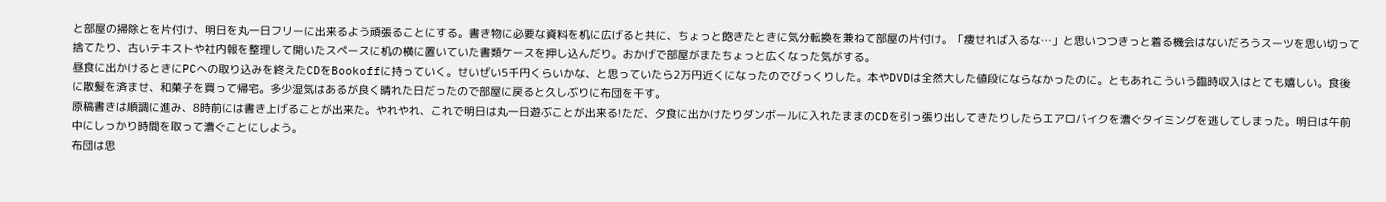と部屋の掃除とを片付け、明日を丸一日フリーに出来るよう頑張ることにする。書き物に必要な資料を机に広げると共に、ちょっと飽きたときに気分転換を兼ねて部屋の片付け。「痩せれば入るな…」と思いつつきっと着る機会はないだろうスーツを思い切って捨てたり、古いテキストや社内報を整理して開いたスペースに机の横に置いていた書類ケースを押し込んだり。おかげで部屋がまたちょっと広くなった気がする。
昼食に出かけるときにPCへの取り込みを終えたCDをBookoffに持っていく。せいぜい5千円くらいかな、と思っていたら2万円近くになったのでびっくりした。本やDVDは全然大した値段にならなかったのに。ともあれこういう臨時収入はとても嬉しい。食後に散髪を済ませ、和菓子を買って帰宅。多少湿気はあるが良く晴れた日だったので部屋に戻ると久しぶりに布団を干す。
原稿書きは順調に進み、8時前には書き上げることが出来た。やれやれ、これで明日は丸一日遊ぶことが出来る!ただ、夕食に出かけたりダンボールに入れたままのCDを引っ張り出してきたりしたらエアロバイクを漕ぐタイミングを逃してしまった。明日は午前中にしっかり時間を取って漕ぐことにしよう。
布団は思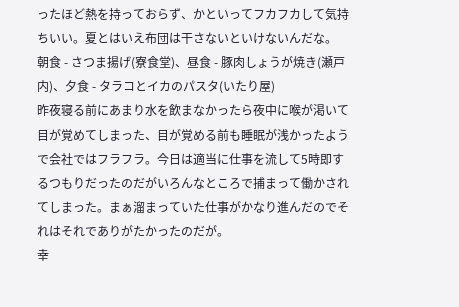ったほど熱を持っておらず、かといってフカフカして気持ちいい。夏とはいえ布団は干さないといけないんだな。
朝食 - さつま揚げ(寮食堂)、昼食 - 豚肉しょうが焼き(瀬戸内)、夕食 - タラコとイカのパスタ(いたり屋)
昨夜寝る前にあまり水を飲まなかったら夜中に喉が渇いて目が覚めてしまった、目が覚める前も睡眠が浅かったようで会社ではフラフラ。今日は適当に仕事を流して5時即するつもりだったのだがいろんなところで捕まって働かされてしまった。まぁ溜まっていた仕事がかなり進んだのでそれはそれでありがたかったのだが。
幸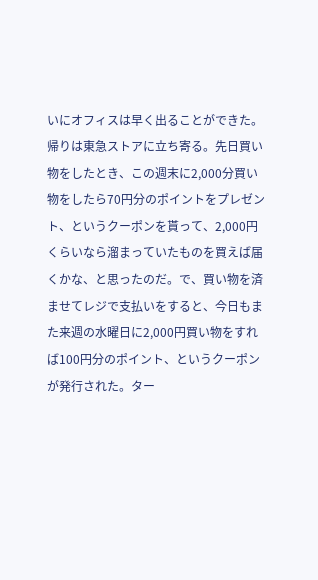いにオフィスは早く出ることができた。帰りは東急ストアに立ち寄る。先日買い物をしたとき、この週末に2,000分買い物をしたら70円分のポイントをプレゼント、というクーポンを貰って、2,000円くらいなら溜まっていたものを買えば届くかな、と思ったのだ。で、買い物を済ませてレジで支払いをすると、今日もまた来週の水曜日に2,000円買い物をすれば100円分のポイント、というクーポンが発行された。ター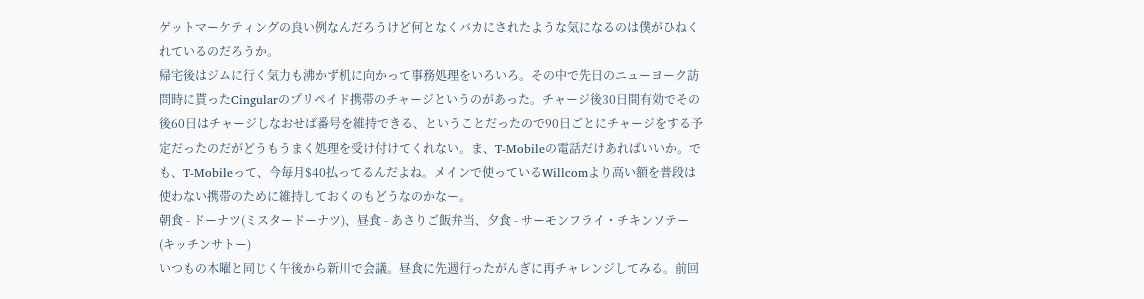ゲットマーケティングの良い例なんだろうけど何となくバカにされたような気になるのは僕がひねくれているのだろうか。
帰宅後はジムに行く気力も沸かず机に向かって事務処理をいろいろ。その中で先日のニューヨーク訪問時に貰ったCingularのプリペイド携帯のチャージというのがあった。チャージ後30日間有効でその後60日はチャージしなおせば番号を維持できる、ということだったので90日ごとにチャージをする予定だったのだがどうもうまく処理を受け付けてくれない。ま、T-Mobileの電話だけあればいいか。でも、T-Mobileって、今毎月$40払ってるんだよね。メインで使っているWillcomより高い額を普段は使わない携帯のために維持しておくのもどうなのかなー。
朝食 - ドーナツ(ミスタードーナツ)、昼食 - あさりご飯弁当、夕食 - サーモンフライ・チキンソテー(キッチンサトー)
いつもの木曜と同じく午後から新川で会議。昼食に先週行ったがんぎに再チャレンジしてみる。前回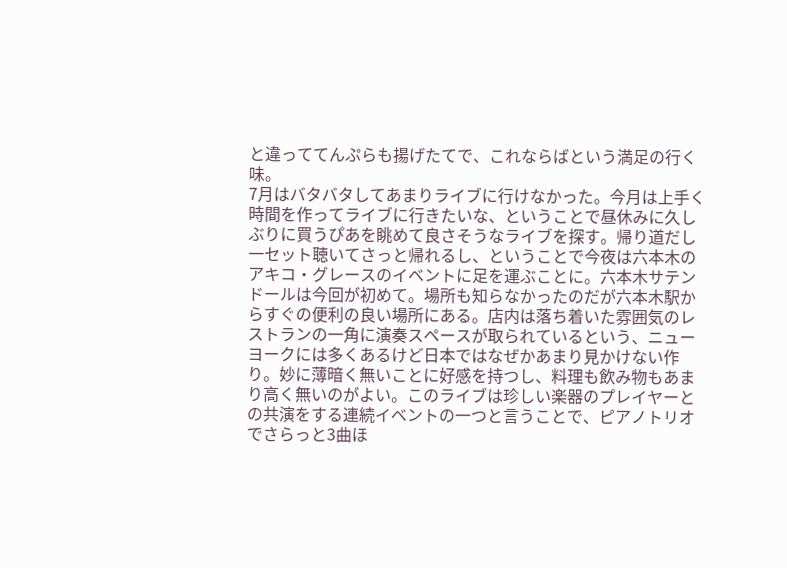と違っててんぷらも揚げたてで、これならばという満足の行く味。
7月はバタバタしてあまりライブに行けなかった。今月は上手く時間を作ってライブに行きたいな、ということで昼休みに久しぶりに買うぴあを眺めて良さそうなライブを探す。帰り道だし一セット聴いてさっと帰れるし、ということで今夜は六本木のアキコ・グレースのイベントに足を運ぶことに。六本木サテンドールは今回が初めて。場所も知らなかったのだが六本木駅からすぐの便利の良い場所にある。店内は落ち着いた雰囲気のレストランの一角に演奏スペースが取られているという、ニューヨークには多くあるけど日本ではなぜかあまり見かけない作り。妙に薄暗く無いことに好感を持つし、料理も飲み物もあまり高く無いのがよい。このライブは珍しい楽器のプレイヤーとの共演をする連続イベントの一つと言うことで、ピアノトリオでさらっと3曲ほ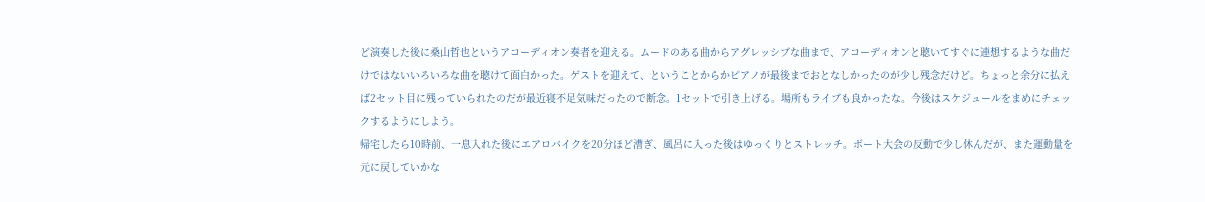ど演奏した後に桑山哲也というアコーディオン奏者を迎える。ムードのある曲からアグレッシブな曲まで、アコーディオンと聴いてすぐに連想するような曲だけではないいろいろな曲を聴けて面白かった。ゲストを迎えて、ということからかピアノが最後までおとなしかったのが少し残念だけど。ちょっと余分に払えば2セット目に残っていられたのだが最近寝不足気味だったので断念。1セットで引き上げる。場所もライブも良かったな。今後はスケジュールをまめにチェックするようにしよう。
帰宅したら10時前、一息入れた後にエアロバイクを20分ほど漕ぎ、風呂に入った後はゆっくりとストレッチ。ボート大会の反動で少し休んだが、また運動量を元に戻していかな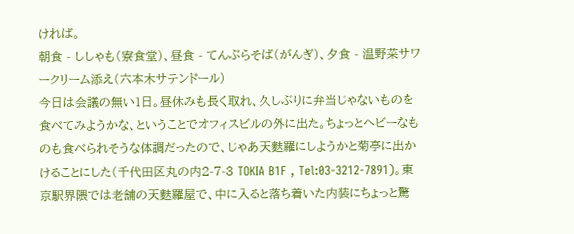ければ。
朝食 - ししゃも(寮食堂)、昼食 - てんぷらそば(がんぎ)、夕食 - 温野菜サワークリーム添え(六本木サテンドール)
今日は会議の無い1日。昼休みも長く取れ、久しぶりに弁当じゃないものを食べてみようかな、ということでオフィスビルの外に出た。ちょっとヘビーなものも食べられそうな体調だったので、じゃあ天麩羅にしようかと菊亭に出かけることにした(千代田区丸の内2-7-3 TOKIA B1F , Tel:03-3212-7891)。東京駅界隈では老舗の天麩羅屋で、中に入ると落ち着いた内装にちょっと驚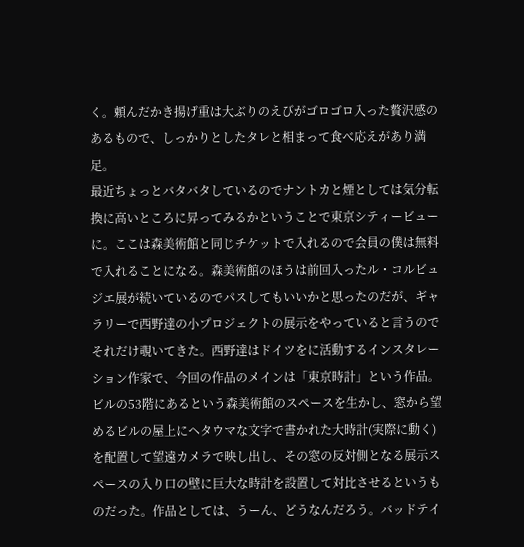く。頼んだかき揚げ重は大ぶりのえびがゴロゴロ入った贅沢感のあるもので、しっかりとしたタレと相まって食べ応えがあり満足。
最近ちょっとバタバタしているのでナントカと煙としては気分転換に高いところに昇ってみるかということで東京シティービューに。ここは森美術館と同じチケットで入れるので会員の僕は無料で入れることになる。森美術館のほうは前回入ったル・コルビュジエ展が続いているのでパスしてもいいかと思ったのだが、ギャラリーで西野達の小プロジェクトの展示をやっていると言うのでそれだけ覗いてきた。西野達はドイツをに活動するインスタレーション作家で、今回の作品のメインは「東京時計」という作品。ビルの53階にあるという森美術館のスペースを生かし、窓から望めるビルの屋上にヘタウマな文字で書かれた大時計(実際に動く)を配置して望遠カメラで映し出し、その窓の反対側となる展示スペースの入り口の壁に巨大な時計を設置して対比させるというものだった。作品としては、うーん、どうなんだろう。バッドテイ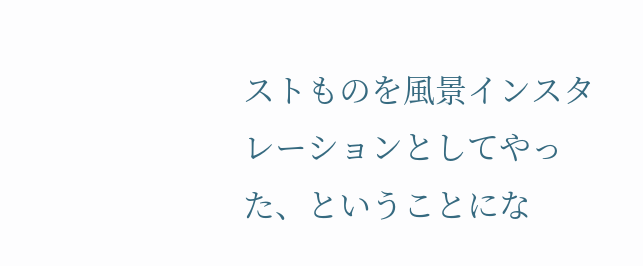ストものを風景インスタレーションとしてやった、ということにな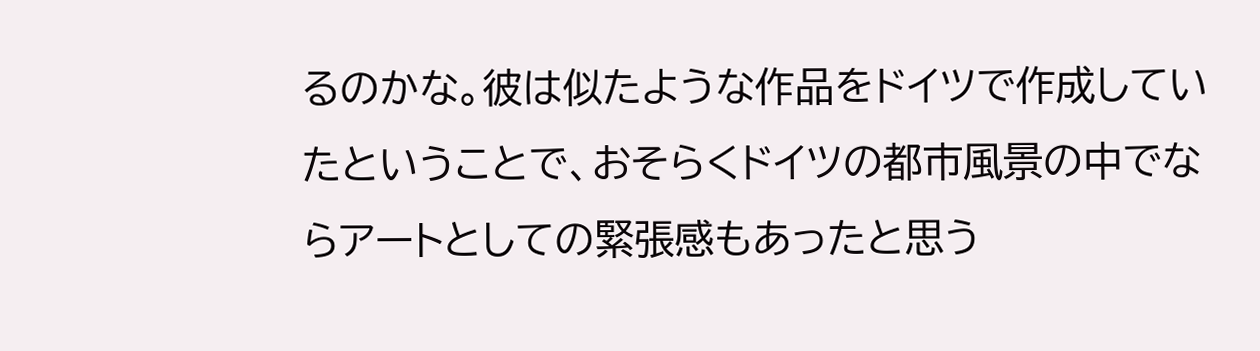るのかな。彼は似たような作品をドイツで作成していたということで、おそらくドイツの都市風景の中でならアートとしての緊張感もあったと思う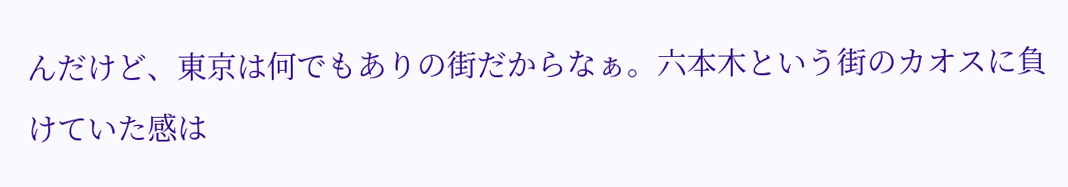んだけど、東京は何でもありの街だからなぁ。六本木という街のカオスに負けていた感は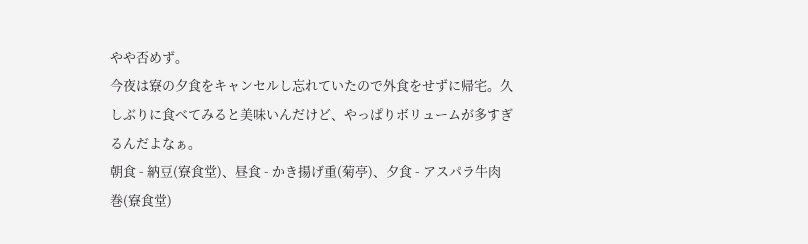やや否めず。
今夜は寮の夕食をキャンセルし忘れていたので外食をせずに帰宅。久しぶりに食べてみると美味いんだけど、やっぱりボリュームが多すぎるんだよなぁ。
朝食 - 納豆(寮食堂)、昼食 - かき揚げ重(菊亭)、夕食 - アスパラ牛肉巻(寮食堂)